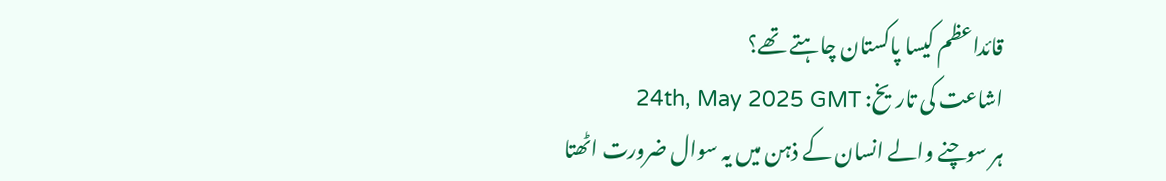قائداعظم کیسا پاکستان چاہتے تھے؟
اشاعت کی تاریخ: 24th, May 2025 GMT
ہر سوچنے والے انسان کے ذہن میں یہ سوال ضرورت اٹھتا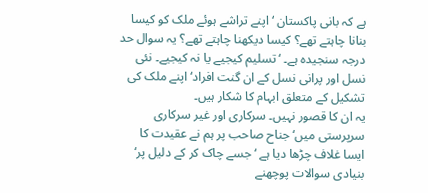ہے کہ بانی پاکستان ‘ اپنے تراشے ہوئے ملک کو کیسا بنانا چاہتے تھے؟ کیسا دیکھنا چاہتے تھے؟ یہ سوال حد درجہ سنجیدہ ہے۔ ‘تسلیم کیجیے یا نہ کیجیے۔ نئی نسل اور پرانی نسل کے ان گنت افراد‘ اپنے ملک کی تشکیل کے متعلق ابہام کا شکار ہیں۔
یہ ان کا قصور نہیں۔ سرکاری اور غیر سرکاری سرپرستی میں‘ جناح صاحب پر ہم نے عقیدت کا ایسا غلاف چڑھا دیا ہے ‘ جسے چاک کر کے دلیل پر‘ بنیادی سوالات پوچھنے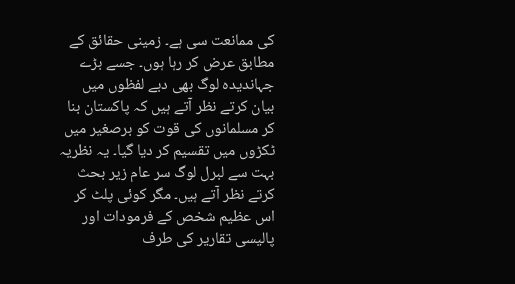کی ممانعت سی ہے۔ زمینی حقائق کے مطابق عرض کر رہا ہوں۔ جسے بڑے جہاندیدہ لوگ بھی دبے لفظوں میں بیان کرتے نظر آتے ہیں کہ پاکستان بنا کر مسلمانوں کی قوت کو برصغیر میں ٹکڑوں میں تقسیم کر دیا گیا۔ یہ نظریہ بہت سے لبرل لوگ سر عام زیر بحث کرتے نظر آتے ہیں۔ مگر کوئی پلٹ کر اس عظیم شخص کے فرمودات اور پالیسی تقاریر کی طرف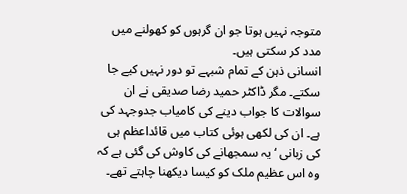متوجہ نہیں ہوتا جو ان گرہوں کو کھولنے میں مدد کر سکتی ہیں۔
انسانی ذہن کے تمام شبہے تو دور نہیں کیے جا سکتے۔ مگر ڈاکٹر حمید رضا صدیقی نے ان سوالات کا جواب دینے کی کامیاب جدوجہد کی ہے۔ ان کی لکھی ہوئی کتاب میں قائداعظم ہی کی زبانی ‘ یہ سمجھانے کی کاوش کی گئی ہے کہ وہ اس عظیم ملک کو کیسا دیکھنا چاہتے تھے۔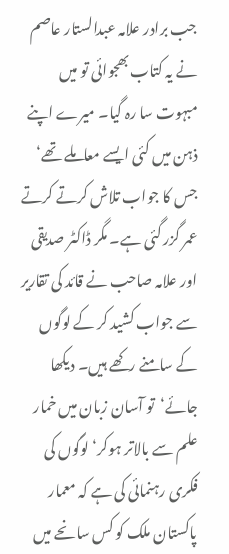جب برادر علامہ عبدالستار عاصم نے یہ کتاب بھجوائی تو میں مبہوت سا رہ گیا۔ میرے اپنے ذہن میں کئی ایسے معاملے تھے‘ جس کا جواب تلاش کرتے کرتے عمر گزر گئی ہے۔ مگر ڈاکٹر صدیقی اور علامہ صاحب نے قائد کی تقاریر سے جواب کشید کر کے لوگوں کے سامنے رکھے ہیں۔ دیکھا جائے‘تو آسان زبان میں خمار علم سے بالاتر ہوکر‘ لوگوں کی فکری رہنمائی کی ہے کہ معمار پاکستان ملک کو کس سانحے میں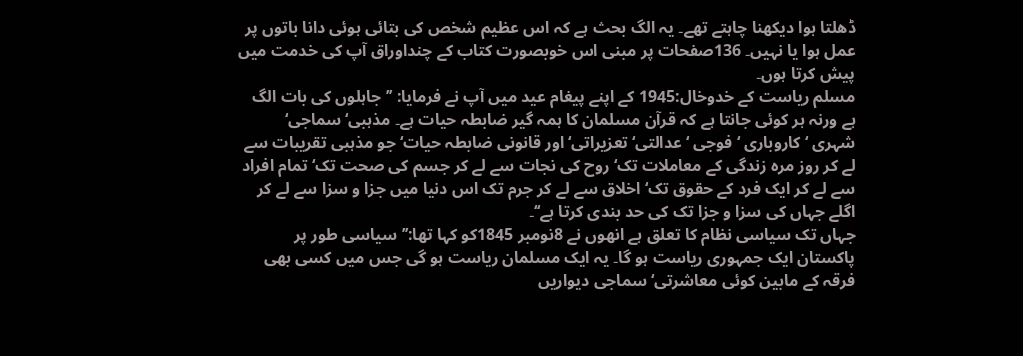ڈھلتا ہوا دیکھنا چاہتے تھے۔ یہ الگ بحث ہے کہ اس عظیم شخص کی بتائی ہوئی دانا باتوں پر عمل ہوا یا نہیں۔ 136صفحات پر مبنی اس خوبصورت کتاب کے چنداوراق آپ کی خدمت میں پیش کرتا ہوں۔
مسلم ریاست کے خدوخال:1945 کے اپنے پیغام عید میں آپ نے فرمایا: ’’جاہلوں کی بات الگ ہے ورنہ ہر کوئی جانتا ہے کہ قرآن مسلمان کا ہمہ گیر ضابطہ حیات ہے۔ مذہبی‘ سماجی‘ شہری ‘ کاروباری ‘فوجی ‘ عدالتی‘ تعزیراتی‘ اور قانونی ضابطہ حیات‘ جو مذہبی تقریبات سے لے کر روز مرہ زندگی کے معاملات تک‘ روح کی نجات سے لے کر جسم کی صحت تک‘ تمام افراد سے لے کر ایک فرد کے حقوق تک‘ اخلاق سے لے کر جرم تک اس دنیا میں جزا و سزا سے لے کر اگلے جہاں کی سزا و جزا تک کی حد بندی کرتا ہے‘‘۔
جہاں تک سیاسی نظام کا تعلق ہے انھوں نے 8نومبر 1845کو کہا تھا:’’سیاسی طور پر پاکستان ایک جمہوری ریاست ہو گا۔ یہ ایک مسلمان ریاست ہو گی جس میں کسی بھی فرقہ کے مابین کوئی معاشرتی‘ سماجی دیواریں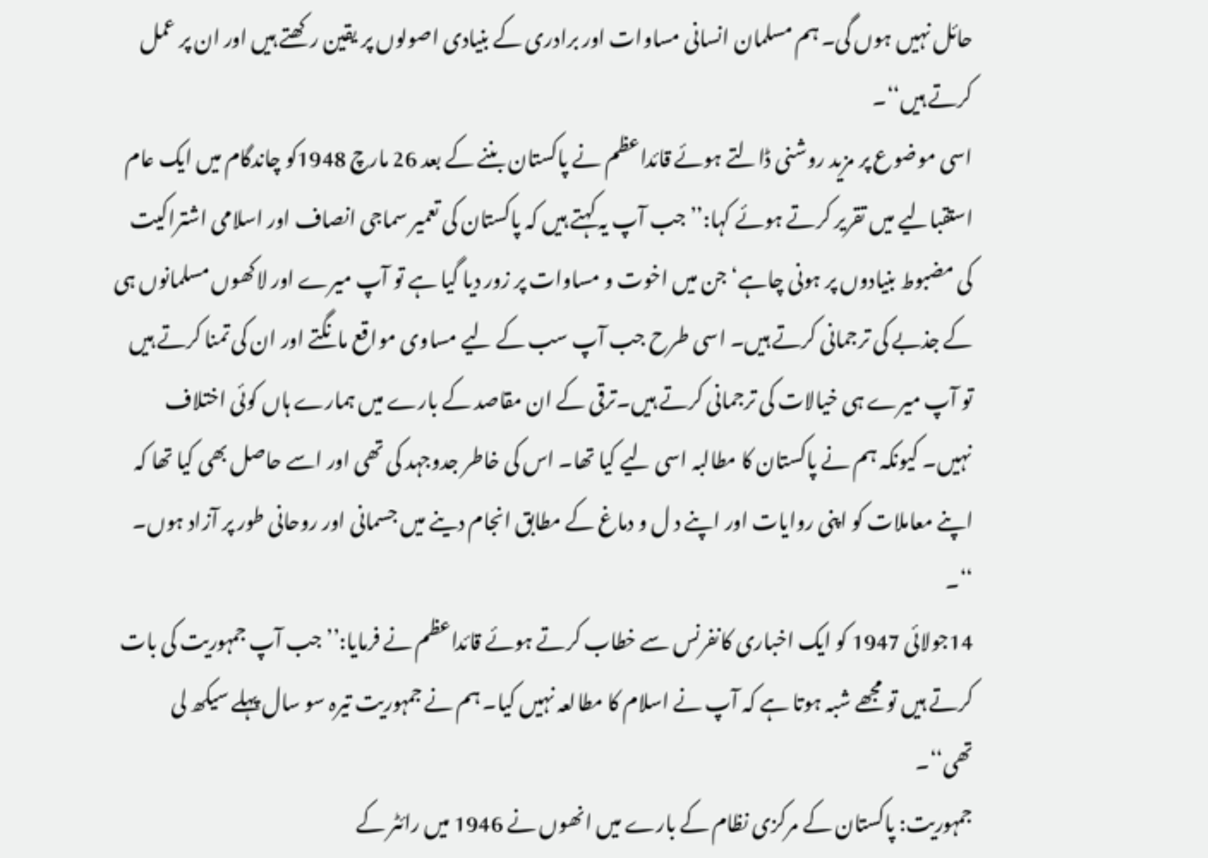حائل نہیں ہوں گی۔ ہم مسلمان انسانی مساوات اور برادری کے بنیادی اصولوں پر یقین رکھتے ہیں اور ان پر عمل کرتے ہیں‘‘۔
اسی موضوع پر مزید روشنی ڈالتے ہوئے قائداعظم نے پاکستان بننے کے بعد 26 مارچ 1948کو چاندگام میں ایک عام استقبالیے میں تقریر کرتے ہوئے کہا:’’جب آپ یہ کہتے ہیں کہ پاکستان کی تعمیر سماجی انصاف اور اسلامی اشتراکیت کی مضبوط بنیادوں پر ہونی چاہے‘ جن میں اخوت و مساوات پر زور دیا گیا ہے تو آپ میرے اور لاکھوں مسلمانوں ہی کے جذبے کی ترجمانی کرتے ہیں۔ اسی طرح جب آپ سب کے لیے مساوی مواقع مانگتے اور ان کی تمنا کرتے ہیں تو آپ میرے ہی خیالات کی ترجمانی کرتے ہیں۔ترقی کے ان مقاصد کے بارے میں ہمارے ہاں کوئی اختلاف نہیں۔ کیونکہ ہم نے پاکستان کا مطالبہ اسی لیے کیا تھا۔ اس کی خاطر جدوجہد کی تھی اور اسے حاصل بھی کیا تھا کہ اپنے معاملات کو اپنی روایات اور اپنے د ل و دماغ کے مطابق انجام دینے میں جسمانی اور روحانی طور پر آزاد ہوں۔ ‘‘۔
14جولائی 1947 کو ایک اخباری کانفرنس سے خطاب کرتے ہوئے قائداعظم نے فرمایا:’’جب آپ جمہوریت کی بات کرتے ہیں تو مجھے شبہ ہوتا ہے کہ آپ نے اسلام کا مطالعہ نہیں کیا۔ ہم نے جمہوریت تیرہ سو سال پہلے سیکھ لی تھی‘‘۔
جمہوریت: پاکستان کے مرکزی نظام کے بارے میں انھوں نے 1946 میں رائٹر کے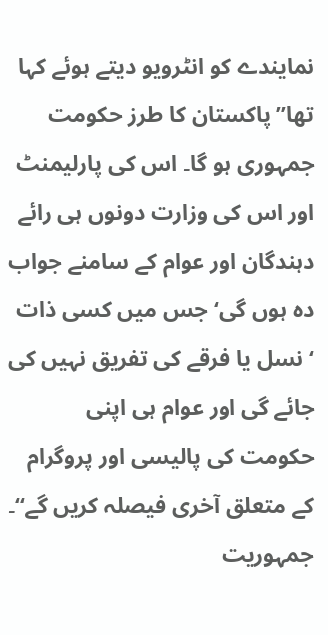نمایندے کو انٹرویو دیتے ہوئے کہا تھا’’پاکستان کا طرز حکومت جمہوری ہو گا۔ اس کی پارلیمنٹ اور اس کی وزارت دونوں ہی رائے دہندگان اور عوام کے سامنے جواب دہ ہوں گی‘ جس میں کسی ذات ‘ نسل یا فرقے کی تفریق نہیں کی جائے گی اور عوام ہی اپنی حکومت کی پالیسی اور پروگرام کے متعلق آخری فیصلہ کریں گے‘‘۔
جمہوریت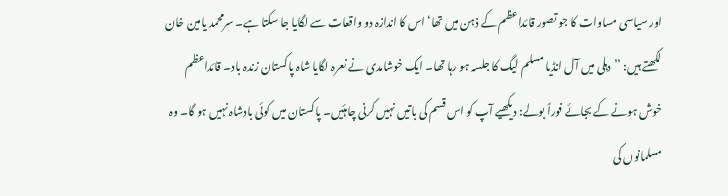اور سیاسی مساوات کا جو تصور قائداعظم کے ذہن میں تھا‘ اس کا اندازہ دو واقعات سے لگایا جا سکتا ہے۔ سرمحمد یامین خان لکھتے ہیں: ’’دہلی میں آل انڈیا مسلم لیگ کا جلسہ ہو رہا تھا۔ ایک خوشامدی نے نعرہ لگایا شاہ پاکستان زندہ باد۔ قائداعظم خوش ہونے کے بجائے فوراً بولے: دیکھیے آپ کو اس قسم کی باتیں نہیں کرنی چاہئیں۔ پاکستان میں کوئی بادشاہ نہیں ہو گا۔ وہ مسلمانوں کی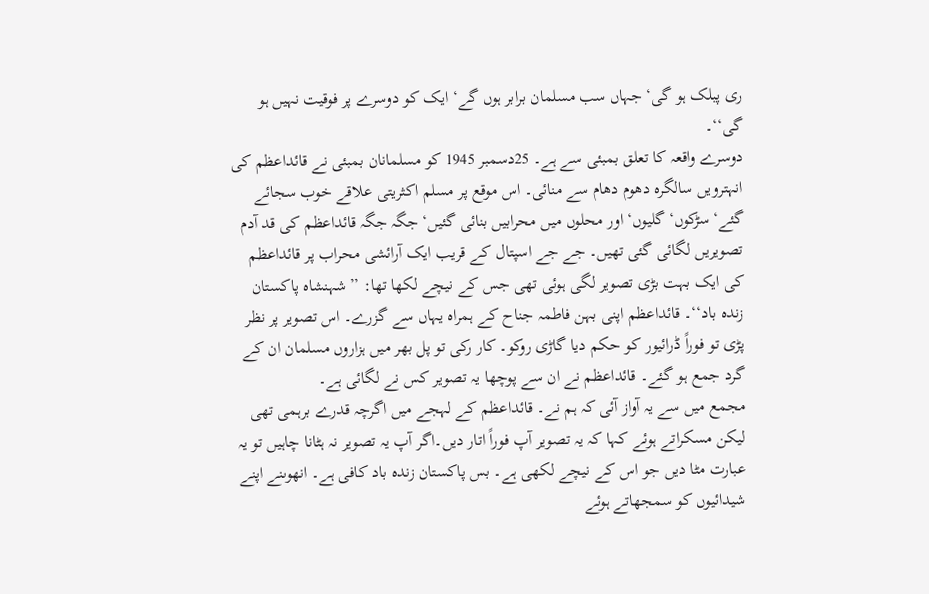ری پبلک ہو گی‘ جہاں سب مسلمان برابر ہوں گے‘ ایک کو دوسرے پر فوقیت نہیں ہو گی‘‘۔
دوسرے واقعہ کا تعلق بمبئی سے ہے۔ 25دسمبر 1945 کو مسلمانان بمبئی نے قائداعظم کی انہترویں سالگرہ دھوم دھام سے منائی۔ اس موقع پر مسلم اکثریتی علاقے خوب سجائے گئے‘ سڑکوں‘ گلیوں‘ اور محلوں میں محرابیں بنائی گئیں‘ جگہ جگہ قائداعظم کی قد آدم تصویریں لگائی گئی تھیں۔ جے جے اسپتال کے قریب ایک آرائشی محراب پر قائداعظم کی ایک بہت بڑی تصویر لگی ہوئی تھی جس کے نیچے لکھا تھا: ’’شہنشاہ پاکستان زندہ باد‘‘۔ قائداعظم اپنی بہن فاطمہ جناح کے ہمراہ یہاں سے گزرے۔ اس تصویر پر نظر پڑی تو فوراً ڈرائیور کو حکم دیا گاڑی روکو۔ کار رکی تو پل بھر میں ہزاروں مسلمان ان کے گرد جمع ہو گئے۔ قائداعظم نے ان سے پوچھا یہ تصویر کس نے لگائی ہے۔
مجمع میں سے یہ آواز آئی کہ ہم نے۔ قائداعظم کے لہجے میں اگرچہ قدرے برہمی تھی لیکن مسکراتے ہوئے کہا کہ یہ تصویر آپ فوراً اتار دیں۔اگر آپ یہ تصویر نہ ہٹانا چاہیں تو یہ عبارت مٹا دیں جو اس کے نیچے لکھی ہے۔ بس پاکستان زندہ باد کافی ہے۔ انھوںنے اپنے شیدائیوں کو سمجھاتے ہوئے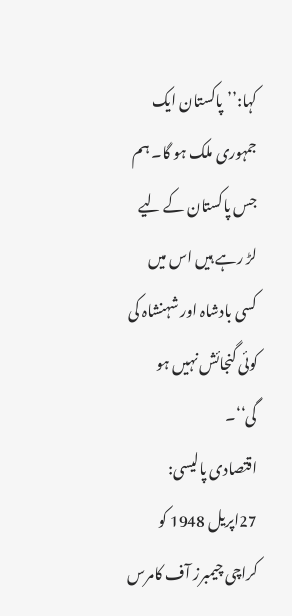کہا:’’پاکستان ایک جمہوری ملک ہو گا۔ ہم جس پاکستان کے لیے لڑ رہے ہیں اس میں کسی بادشاہ اور شہنشاہ کی کوئی گنجائش نہیں ہو گی‘‘۔
اقتصادی پالیسی: 27اپریل 1948 کو کراچی چیمبرز آف کامرس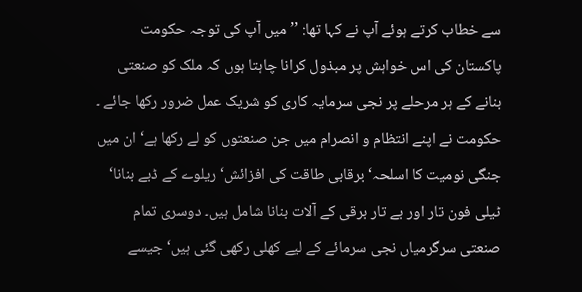سے خطاب کرتے ہوئے آپ نے کہا تھا: ’’میں آپ کی توجہ حکومت پاکستان کی اس خواہش پر مبذول کرانا چاہتا ہوں کہ ملک کو صنعتی بنانے کے ہر مرحلے پر نجی سرمایہ کاری کو شریک عمل ضرور رکھا جائے ۔ حکومت نے اپنے انتظام و انصرام میں جن صنعتوں کو لے رکھا ہے‘ ان میں جنگی نومیت کا اسلحہ‘ برقابی طاقت کی افزائش‘ ریلوے کے ڈبے بنانا‘ ٹیلی فون تار اور بے تار برقی کے آلات بنانا شامل ہیں۔ دوسری تمام صنعتی سرگرمیاں نجی سرمائے کے لیے کھلی رکھی گئی ہیں‘ جیسے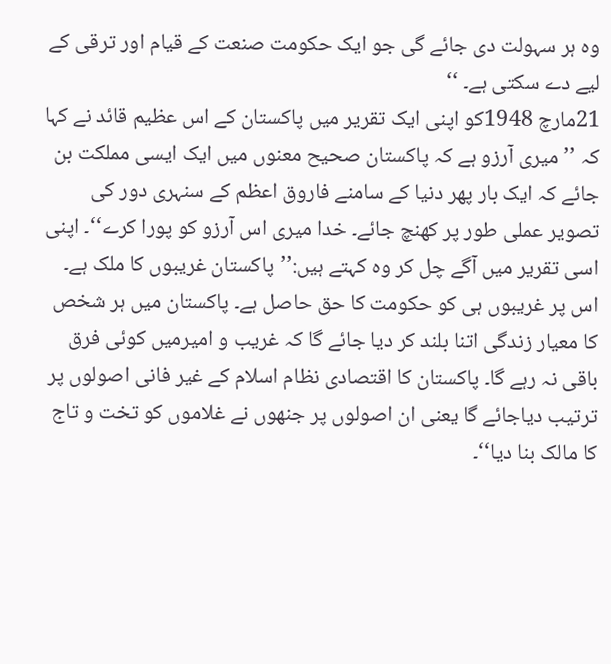وہ ہر سہولت دی جائے گی جو ایک حکومت صنعت کے قیام اور ترقی کے لیے دے سکتی ہے۔ ‘‘
21مارچ 1948کو اپنی ایک تقریر میں پاکستان کے اس عظیم قائد نے کہا کہ ’’میری آرزو ہے کہ پاکستان صحیح معنوں میں ایک ایسی مملکت بن جائے کہ ایک بار پھر دنیا کے سامنے فاروق اعظم کے سنہری دور کی تصویر عملی طور پر کھنچ جائے۔ خدا میری اس آرزو کو پورا کرے‘‘۔ اپنی اسی تقریر میں آگے چل کر وہ کہتے ہیں:’’پاکستان غریبوں کا ملک ہے۔ اس پر غریبوں ہی کو حکومت کا حق حاصل ہے۔ پاکستان میں ہر شخص کا معیار زندگی اتنا بلند کر دیا جائے گا کہ غریب و امیرمیں کوئی فرق باقی نہ رہے گا۔ پاکستان کا اقتصادی نظام اسلام کے غیر فانی اصولوں پر ترتیب دیاجائے گا یعنی ان اصولوں پر جنھوں نے غلاموں کو تخت و تاج کا مالک بنا دیا‘‘۔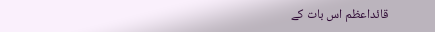قائداعظم اس بات کے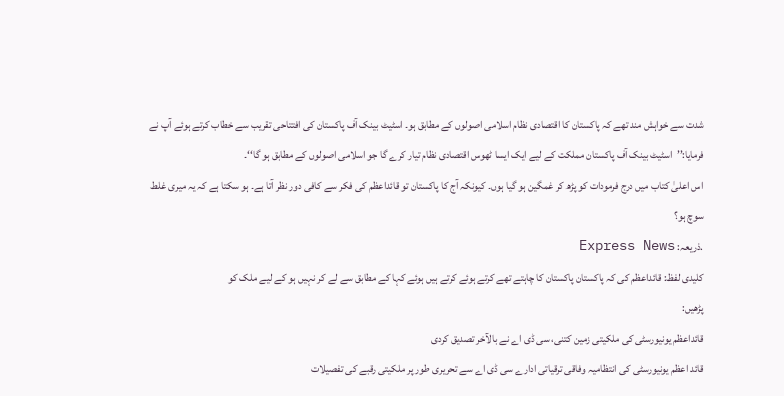شدت سے خواہش مند تھے کہ پاکستان کا اقتصادی نظام اسلامی اصولوں کے مطابق ہو۔ اسٹیٹ بینک آف پاکستان کی افتتاحی تقریب سے خطاب کرتے ہوئے آپ نے فرمایا:’’اسٹیٹ بینک آف پاکستان مملکت کے لیے ایک ایسا ٹھوس اقتصادی نظام تیار کرے گا جو اسلامی اصولوں کے مطابق ہو گا‘‘۔
اس اعلیٰ کتاب میں درج فرمودات کو پڑھ کر غمگین ہو گیا ہوں۔ کیونکہ آج کا پاکستان تو قائداعظم کی فکر سے کافی دور نظر آتا ہے۔ ہو سکتا ہے کہ یہ میری غلط سوچ ہو؟
.ذریعہ: Express News
کلیدی لفظ: قائداعظم کی کہ پاکستان پاکستان کا چاہتے تھے کرتے ہوئے کرتے ہیں ہوئے کہا کے مطابق سے لے کر نہیں ہو کے لیے ملک کو
پڑھیں:
قائداعظم یونیورسٹی کی ملکیتی زمین کتنی، سی ڈی اے نے بالآخر تصدیق کردی
قائد اعظم یونیورسٹی کی انتظامیہ وفاقی ترقیاتی ادارے سی ڈی اے سے تحریری طور پر ملکیتی رقبے کی تفصیلات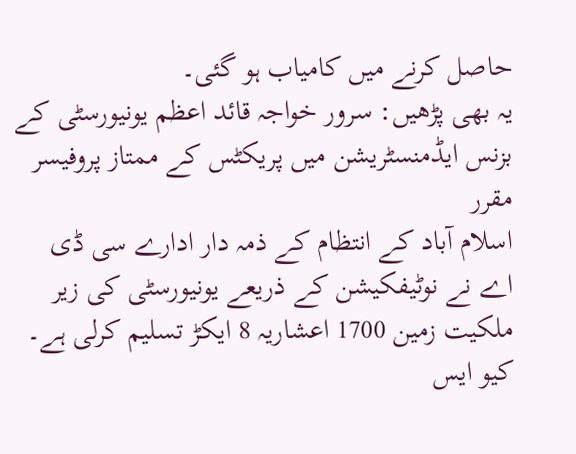حاصل کرنے میں کامیاب ہو گئی۔
یہ بھی پڑھیں: سرور خواجہ قائد اعظم یونیورسٹی کے بزنس ایڈمنسٹریشن میں پریکٹس کے ممتاز پروفیسر مقرر
اسلام آباد کے انتظام کے ذمہ دار ادارے سی ڈی اے نے نوٹیفکیشن کے ذریعے یونیورسٹی کی زیر ملکیت زمین 1700 اعشاریہ 8 ایکڑ تسلیم کرلی ہے۔
کیو ایس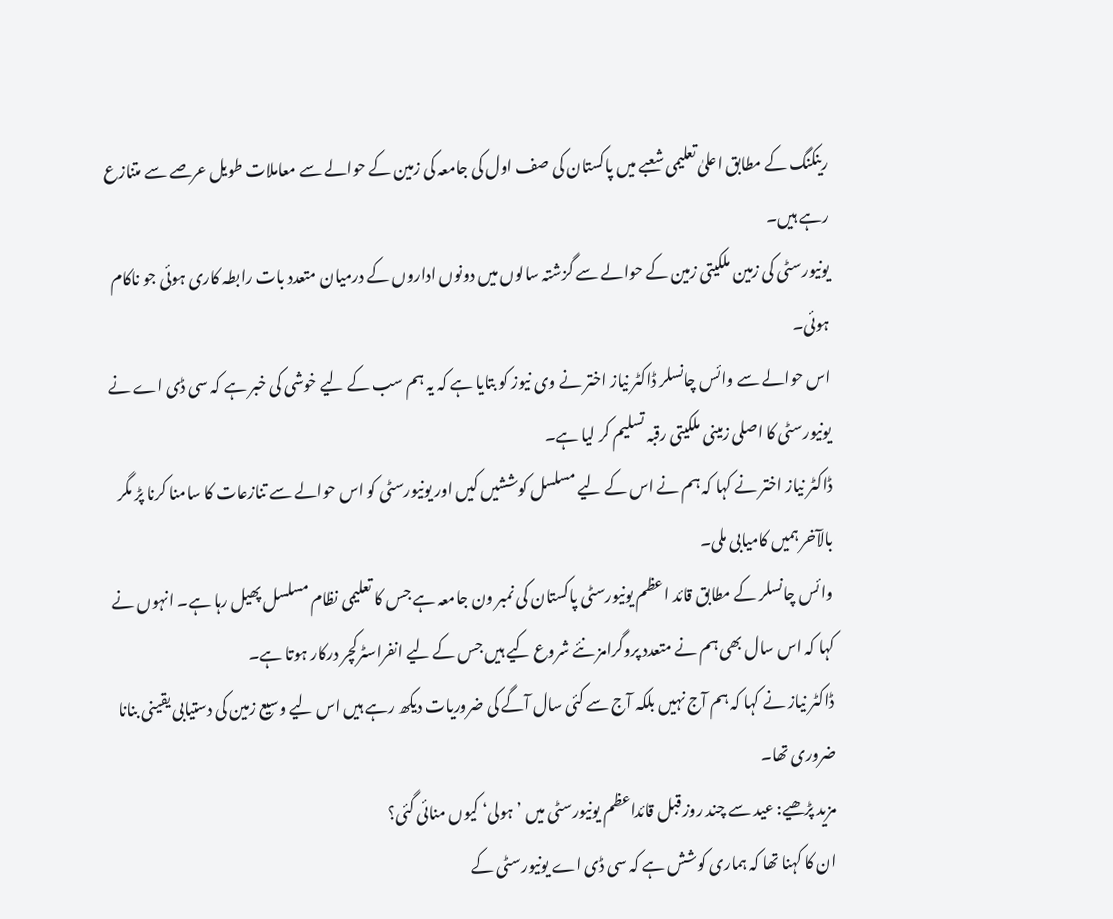رینکنگ کے مطابق اعلیٰ تعلیمی شعبے میں پاکستان کی صف اول کی جامعہ کی زمین کے حوالے سے معاملات طویل عرصے سے متنازع رہے ہیں۔
یونیورسٹی کی زمین ملکیتی زمین کے حوالے سے گزشتہ سالوں میں دونوں اداروں کے درمیان متعدد بات رابطہ کاری ہوئی جو ناکام ہوئی۔
اس حوالے سے وائس چانسلر ڈاکٹر نیاز اختر نے وی نیوز کو بتایا ہے کہ یہ ہم سب کے لیے خوشی کی خبر ہے کہ سی ڈی اے نے یونیورسٹی کا اصلی زمینی ملکیتی رقبہ تسلیم کر لیا ہے۔
ڈاکٹر نیاز اختر نے کہا کہ ہم نے اس کے لیے مسلسل کوششیں کیں اور یونیورسٹی کو اس حوالے سے تنازعات کا سامنا کرنا پڑ مگر بالآخر ہمیں کامیابی ملی۔
وائس چانسلر کے مطابق قائد اعظم یونیورسٹی پاکستان کی نمبر ون جامعہ ہے جس کا تعلیمی نظام مسلسل پھیل رہا ہے۔ انہوں نے کہا کہ اس سال بھی ہم نے متعدد پروگرامز نئے شروع کیے ہیں جس کے لیے انفراسٹرکچر درکار ہوتا ہے۔
ڈاکٹر نیاز نے کہا کہ ہم آج نہیں بلکہ آج سے کئی سال آگے کی ضروریات دیکھ رہے ہیں اس لیے وسیع زمین کی دستیابی یقینی بنانا ضروری تھا۔
مزید پڑھیے: عید سے چند روز قبل قائداعظم یونیورسٹی میں ’ہولی‘ کیوں منائی گئی؟
ان کا کہنا تھا کہ ہماری کوشش ہے کہ سی ڈی اے یونیورسٹی کے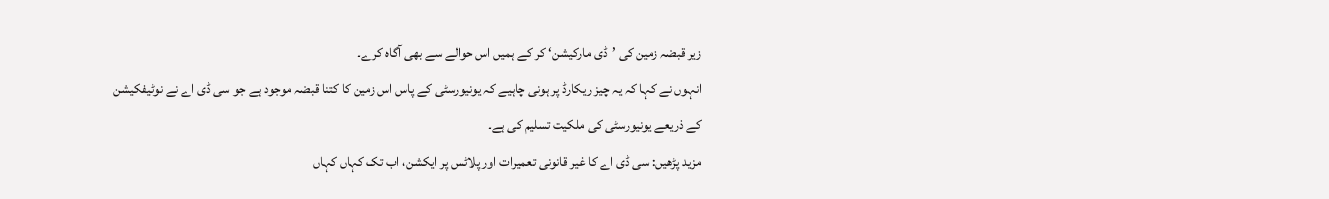زیر قبضہ زمین کی ’ڈی مارکیشن‘ کر کے ہمیں اس حوالے سے بھی آگاہ کرے۔
انہوں نے کہا کہ یہ چیز ریکارڈ پر ہونی چاہیے کہ یونیورسٹی کے پاس اس زمین کا کتنا قبضہ موجود ہے جو سی ڈی اے نے نوٹیفکیشن کے ذریعے یونیورسٹی کی ملکیت تسلیم کی ہے۔
مزید پڑھیں: سی ڈی اے کا غیر قانونی تعمیرات اور پلاٹس پر ایکشن، اب تک کہاں کہاں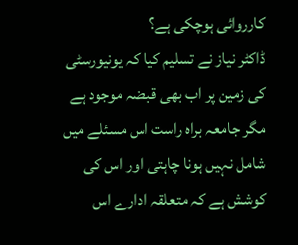کارروائی ہوچکی ہے؟
ڈاکٹر نیاز نے تسلیم کیا کہ یونیورسٹی کی زمین پر اب بھی قبضہ موجود ہے مگر جامعہ براہ راست اس مسئلے میں شامل نہیں ہونا چاہتی اور اس کی کوشش ہے کہ متعلقہ ادارے اس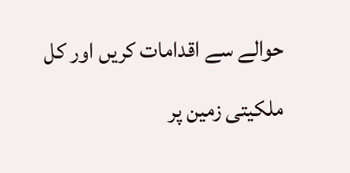حوالے سے اقدامات کریں اور کل ملکیتی زمین پر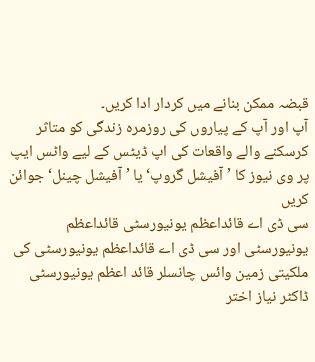قبضہ ممکن بنانے میں کردار ادا کریں۔
آپ اور آپ کے پیاروں کی روزمرہ زندگی کو متاثر کرسکنے والے واقعات کی اپ ڈیٹس کے لیے واٹس ایپ پر وی نیوز کا ’آفیشل گروپ‘ یا ’آفیشل چینل‘ جوائن کریں
سی ڈی اے قائداعظم یونیورسٹی قائداعظم یونیورسٹی اور سی ڈی اے قائداعظم یونیورسٹی کی ملکیتی زمین وائس چانسلر قائد اعظم یونیورسٹی ڈاکٹر نیاز اختر